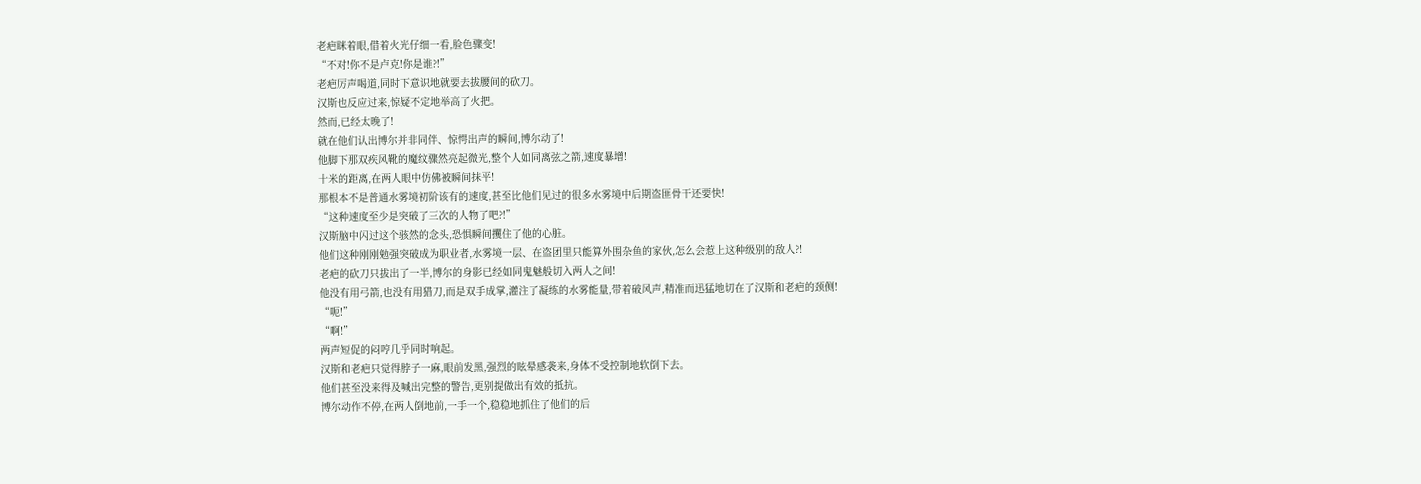老疤眯着眼,借着火光仔细一看,脸色骤变!
“不对!你不是卢克!你是谁?!”
老疤厉声喝道,同时下意识地就要去拔腰间的砍刀。
汉斯也反应过来,惊疑不定地举高了火把。
然而,已经太晚了!
就在他们认出博尔并非同伴、惊愕出声的瞬间,博尔动了!
他脚下那双疾风靴的魔纹骤然亮起微光,整个人如同离弦之箭,速度暴增!
十米的距离,在两人眼中仿佛被瞬间抹平!
那根本不是普通水雾境初阶该有的速度,甚至比他们见过的很多水雾境中后期盗匪骨干还要快!
“这种速度至少是突破了三次的人物了吧?!”
汉斯脑中闪过这个骇然的念头,恐惧瞬间攫住了他的心脏。
他们这种刚刚勉强突破成为职业者,水雾境一层、在盗团里只能算外围杂鱼的家伙,怎么会惹上这种级别的敌人?!
老疤的砍刀只拔出了一半,博尔的身影已经如同鬼魅般切入两人之间!
他没有用弓箭,也没有用猎刀,而是双手成掌,灌注了凝练的水雾能量,带着破风声,精准而迅猛地切在了汉斯和老疤的颈侧!
“呃!”
“啊!”
两声短促的闷哼几乎同时响起。
汉斯和老疤只觉得脖子一麻,眼前发黑,强烈的眩晕感袭来,身体不受控制地软倒下去。
他们甚至没来得及喊出完整的警告,更别提做出有效的抵抗。
博尔动作不停,在两人倒地前,一手一个,稳稳地抓住了他们的后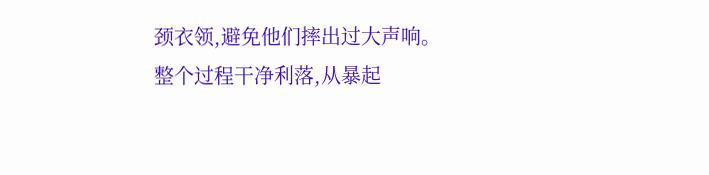颈衣领,避免他们摔出过大声响。
整个过程干净利落,从暴起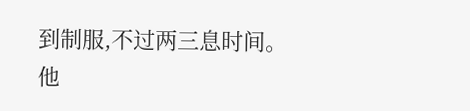到制服,不过两三息时间。
他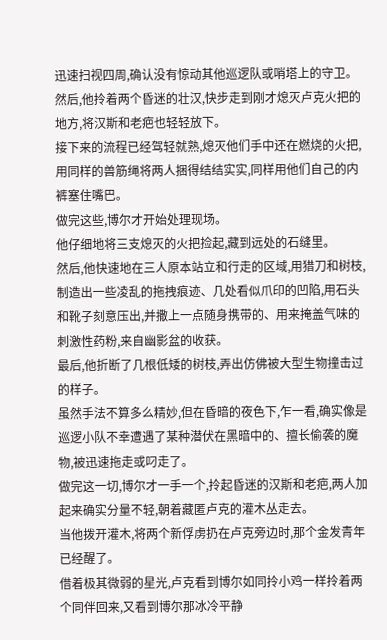迅速扫视四周,确认没有惊动其他巡逻队或哨塔上的守卫。
然后,他拎着两个昏迷的壮汉,快步走到刚才熄灭卢克火把的地方,将汉斯和老疤也轻轻放下。
接下来的流程已经驾轻就熟,熄灭他们手中还在燃烧的火把,用同样的兽筋绳将两人捆得结结实实,同样用他们自己的内裤塞住嘴巴。
做完这些,博尔才开始处理现场。
他仔细地将三支熄灭的火把捡起,藏到远处的石缝里。
然后,他快速地在三人原本站立和行走的区域,用猎刀和树枝,制造出一些凌乱的拖拽痕迹、几处看似爪印的凹陷,用石头和靴子刻意压出,并撒上一点随身携带的、用来掩盖气味的刺激性药粉,来自幽影盆的收获。
最后,他折断了几根低矮的树枝,弄出仿佛被大型生物撞击过的样子。
虽然手法不算多么精妙,但在昏暗的夜色下,乍一看,确实像是巡逻小队不幸遭遇了某种潜伏在黑暗中的、擅长偷袭的魔物,被迅速拖走或叼走了。
做完这一切,博尔才一手一个,拎起昏迷的汉斯和老疤,两人加起来确实分量不轻,朝着藏匿卢克的灌木丛走去。
当他拨开灌木,将两个新俘虏扔在卢克旁边时,那个金发青年已经醒了。
借着极其微弱的星光,卢克看到博尔如同拎小鸡一样拎着两个同伴回来,又看到博尔那冰冷平静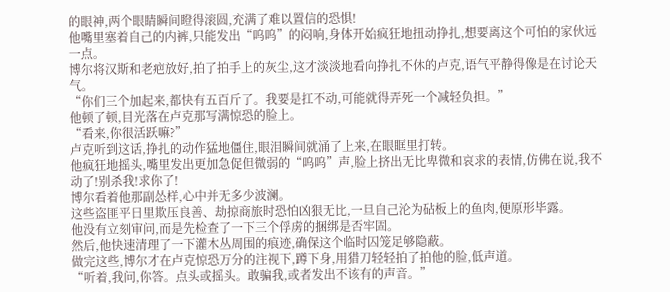的眼神,两个眼睛瞬间瞪得滚圆,充满了难以置信的恐惧!
他嘴里塞着自己的内裤,只能发出“呜呜”的闷响,身体开始疯狂地扭动挣扎,想要离这个可怕的家伙远一点。
博尔将汉斯和老疤放好,拍了拍手上的灰尘,这才淡淡地看向挣扎不休的卢克,语气平静得像是在讨论天气。
“你们三个加起来,都快有五百斤了。我要是扛不动,可能就得弄死一个减轻负担。”
他顿了顿,目光落在卢克那写满惊恐的脸上。
“看来,你很活跃嘛?”
卢克听到这话,挣扎的动作猛地僵住,眼泪瞬间就涌了上来,在眼眶里打转。
他疯狂地摇头,嘴里发出更加急促但微弱的“呜呜”声,脸上挤出无比卑微和哀求的表情,仿佛在说,我不动了!别杀我!求你了!
博尔看着他那副怂样,心中并无多少波澜。
这些盗匪平日里欺压良善、劫掠商旅时恐怕凶狠无比,一旦自己沦为砧板上的鱼肉,便原形毕露。
他没有立刻审问,而是先检查了一下三个俘虏的捆绑是否牢固。
然后,他快速清理了一下灌木丛周围的痕迹,确保这个临时囚笼足够隐蔽。
做完这些,博尔才在卢克惊恐万分的注视下,蹲下身,用猎刀轻轻拍了拍他的脸,低声道。
“听着,我问,你答。点头或摇头。敢骗我,或者发出不该有的声音。”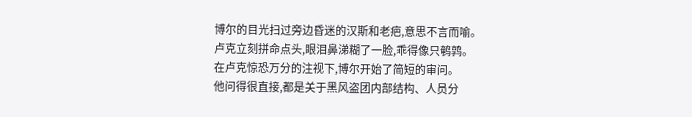博尔的目光扫过旁边昏迷的汉斯和老疤,意思不言而喻。
卢克立刻拼命点头,眼泪鼻涕糊了一脸,乖得像只鹌鹑。
在卢克惊恐万分的注视下,博尔开始了简短的审问。
他问得很直接,都是关于黑风盗团内部结构、人员分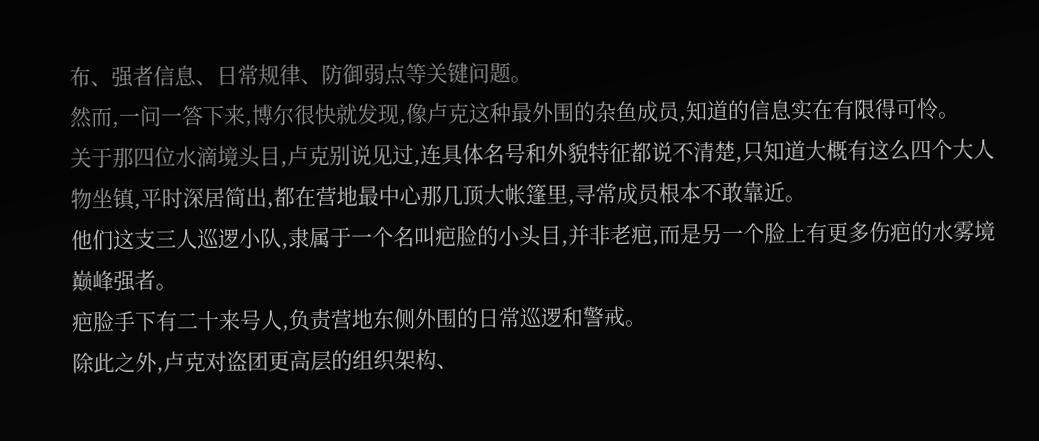布、强者信息、日常规律、防御弱点等关键问题。
然而,一问一答下来,博尔很快就发现,像卢克这种最外围的杂鱼成员,知道的信息实在有限得可怜。
关于那四位水滴境头目,卢克别说见过,连具体名号和外貌特征都说不清楚,只知道大概有这么四个大人物坐镇,平时深居简出,都在营地最中心那几顶大帐篷里,寻常成员根本不敢靠近。
他们这支三人巡逻小队,隶属于一个名叫疤脸的小头目,并非老疤,而是另一个脸上有更多伤疤的水雾境巅峰强者。
疤脸手下有二十来号人,负责营地东侧外围的日常巡逻和警戒。
除此之外,卢克对盗团更高层的组织架构、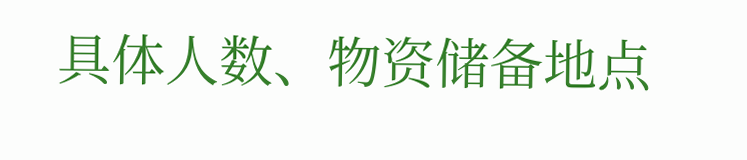具体人数、物资储备地点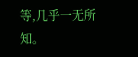等,几乎一无所知。